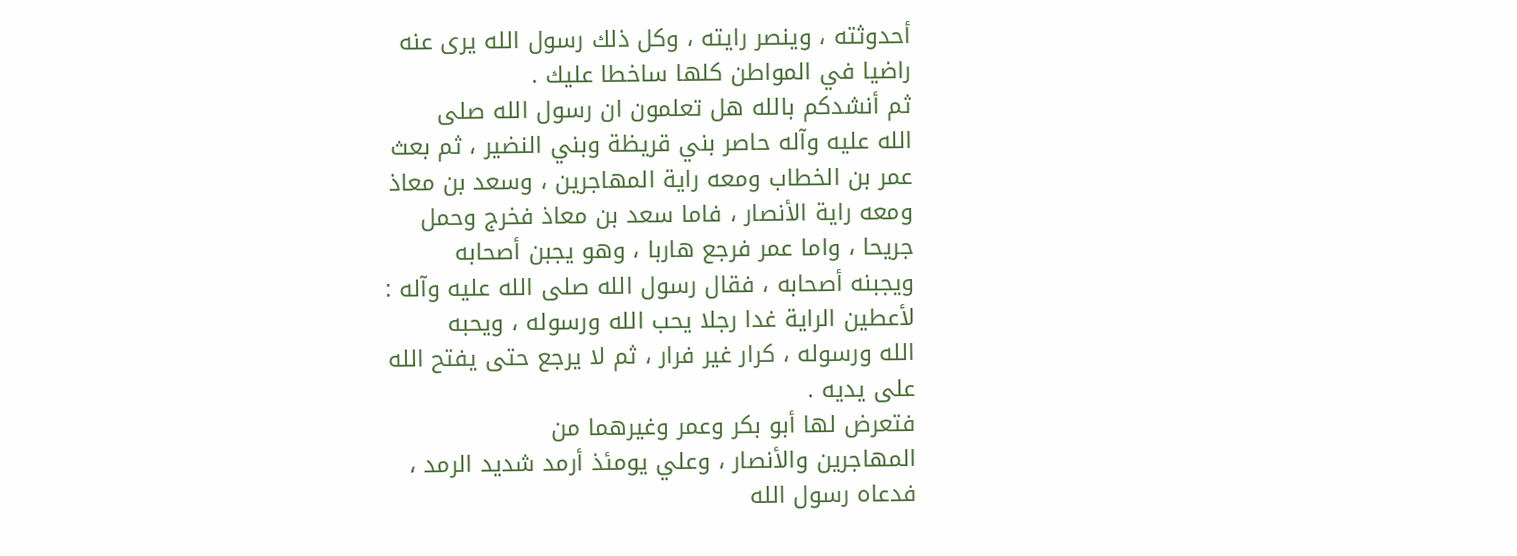أحدوثته ، وينصر رايته ، وكل ذلك رسول الله يرى عنه
راضيا في المواطن كلها ساخطا عليك .
ثم أنشدكم بالله هل تعلمون ان رسول الله صلى
الله عليه وآله حاصر بني قريظة وبني النضير ، ثم بعث
عمر بن الخطاب ومعه راية المهاجرين ، وسعد بن معاذ
ومعه راية الأنصار ، فاما سعد بن معاذ فخرج وحمل
جريحا ، واما عمر فرجع هاربا ، وهو يجبن أصحابه
ويجبنه أصحابه ، فقال رسول الله صلى الله عليه وآله :
لأعطين الراية غدا رجلا يحب الله ورسوله ، ويحبه
الله ورسوله ، كرار غير فرار ، ثم لا يرجع حتى يفتح الله
على يديه .
فتعرض لها أبو بكر وعمر وغيرهما من
المهاجرين والأنصار ، وعلي يومئذ أرمد شديد الرمد ،
فدعاه رسول الله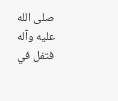صلى الله عليه وآله فتفل في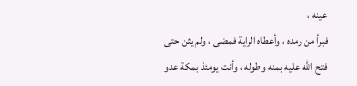عينه ،
فبرأ من رمده ، وأعطاه الراية فمضى ، ولم يثن حتى
فتح الله عليه بمنه وطوله ، وأنت يومئذ بمكة عدو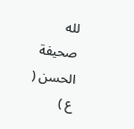لله
صحيفة الحسن ( ع )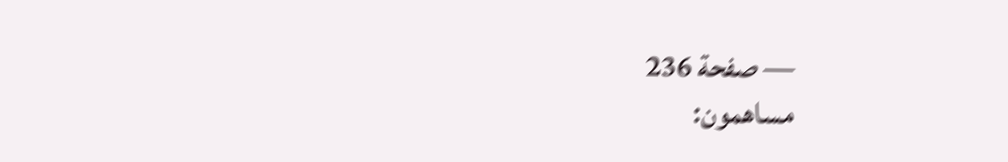— صفحة 236
مساهمون: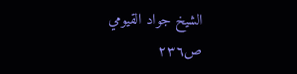الشيخ جواد القيومي
ص٢٣٦